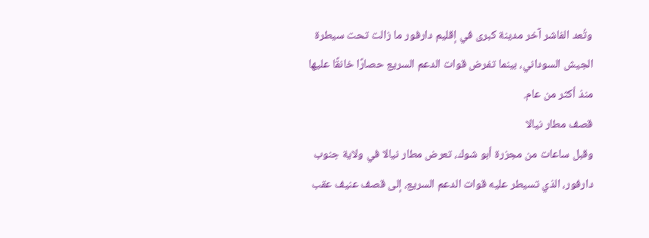وتُعد الفاشر آخر مدينة كبرى في إقليم دارفور ما زالت تحت سيطرة الجيش السوداني، بينما تفرض قوات الدعم السريع حصارًا خانقًا عليها منذ أكثر من عام.
قصف مطار نيالا
وقبل ساعات من مجزرة أبو شوك، تعرض مطار نيالا في ولاية جنوب دارفور، الذي تسيطر عليه قوات الدعم السريع، إلى قصف عنيف عقب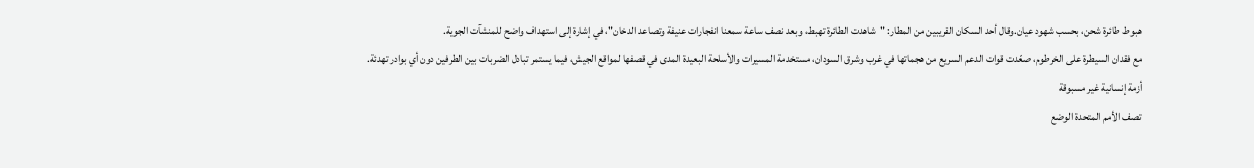هبوط طائرة شحن، بحسب شهود عيان.وقال أحد السكان القريبين من المطار: "شاهدت الطائرة تهبط، وبعد نصف ساعة سمعنا انفجارات عنيفة وتصاعد الدخان"، في إشارة إلى استهداف واضح للمنشآت الجوية.
مع فقدان السيطرة على الخرطوم، صعّدت قوات الدعم السريع من هجماتها في غرب وشرق السودان، مستخدمة المسيرات والأسلحة البعيدة المدى في قصفها لمواقع الجيش، فيما يستمر تبادل الضربات بين الطرفين دون أي بوادر تهدئة.
أزمة إنسانية غير مسبوقة
تصف الأمم المتحدة الوضع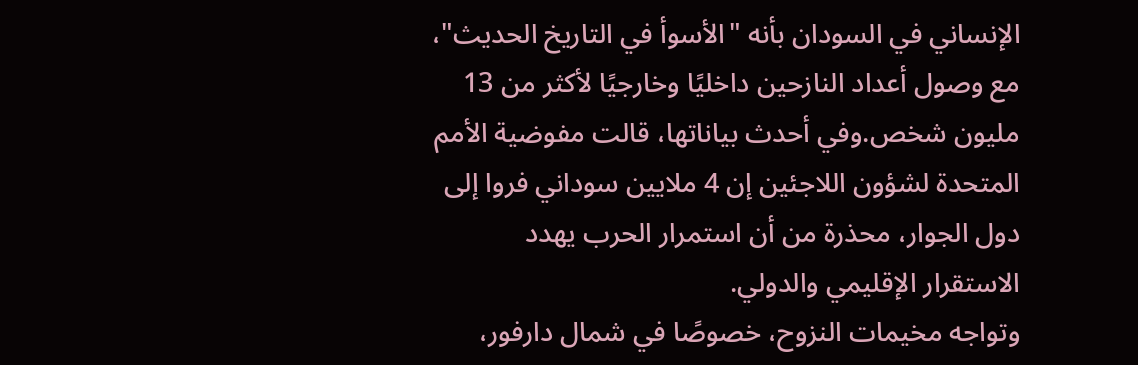الإنساني في السودان بأنه "الأسوأ في التاريخ الحديث"، مع وصول أعداد النازحين داخليًا وخارجيًا لأكثر من 13 مليون شخص.وفي أحدث بياناتها، قالت مفوضية الأمم المتحدة لشؤون اللاجئين إن 4 ملايين سوداني فروا إلى دول الجوار، محذرة من أن استمرار الحرب يهدد الاستقرار الإقليمي والدولي.
وتواجه مخيمات النزوح، خصوصًا في شمال دارفور،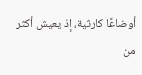أوضاعًا كارثية، إذ يعيش أكثر من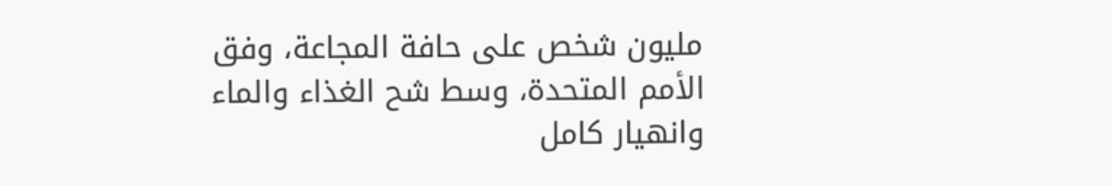مليون شخص على حافة المجاعة، وفق الأمم المتحدة، وسط شح الغذاء والماء وانهيار كامل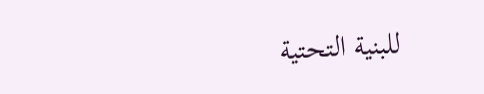للبنية التحتية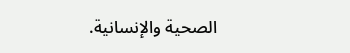الصحية والإنسانية.